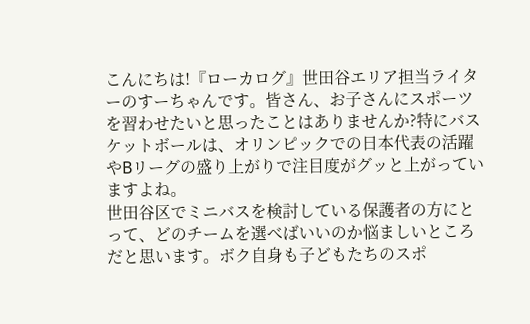こんにちは!『ローカログ』世田谷エリア担当ライターのすーちゃんです。皆さん、お子さんにスポーツを習わせたいと思ったことはありませんか?特にバスケットボールは、オリンピックでの日本代表の活躍やBリーグの盛り上がりで注目度がグッと上がっていますよね。
世田谷区でミニバスを検討している保護者の方にとって、どのチームを選べばいいのか悩ましいところだと思います。ボク自身も子どもたちのスポ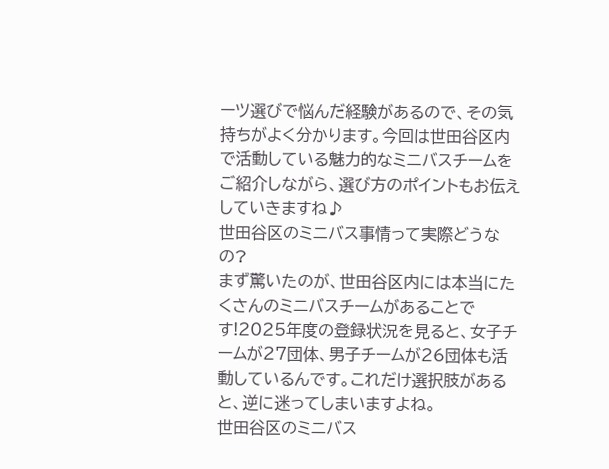ーツ選びで悩んだ経験があるので、その気持ちがよく分かります。今回は世田谷区内で活動している魅力的なミニバスチームをご紹介しながら、選び方のポイントもお伝えしていきますね♪
世田谷区のミニバス事情って実際どうなの?
まず驚いたのが、世田谷区内には本当にたくさんのミニバスチームがあることです!2025年度の登録状況を見ると、女子チームが27団体、男子チームが26団体も活動しているんです。これだけ選択肢があると、逆に迷ってしまいますよね。
世田谷区のミニバス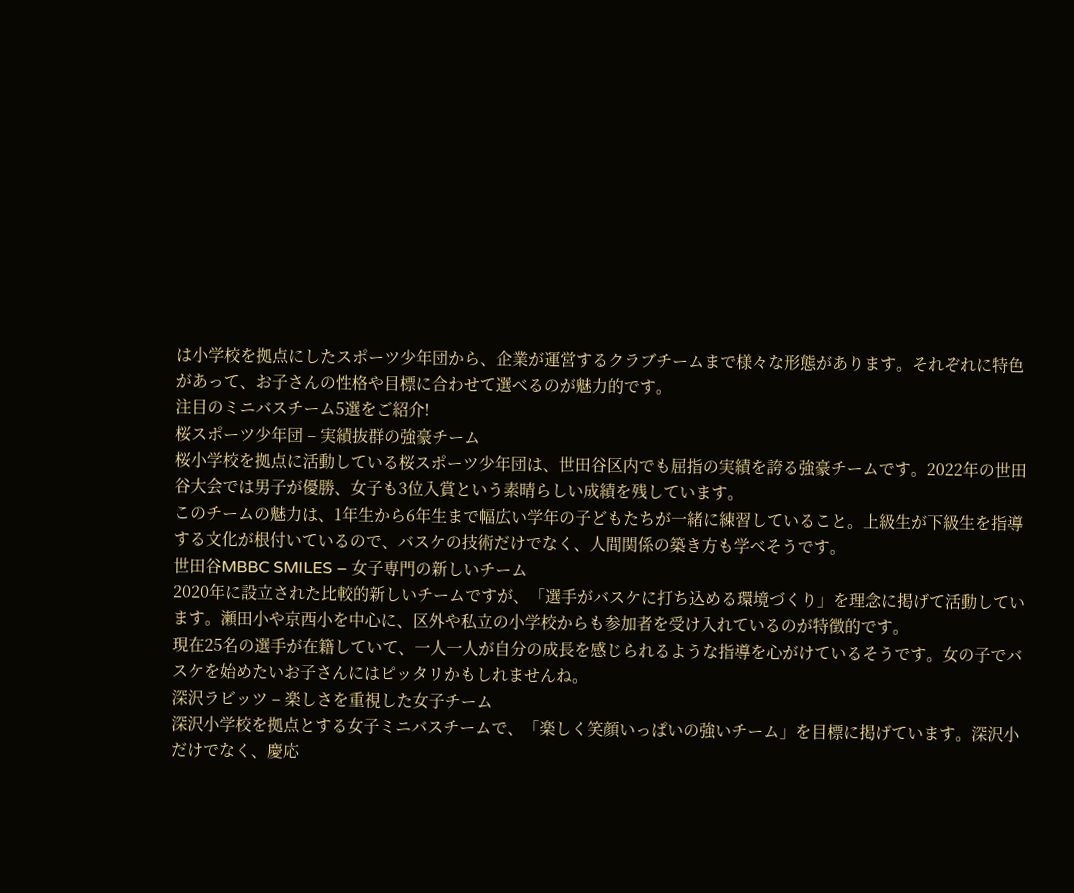は小学校を拠点にしたスポーツ少年団から、企業が運営するクラブチームまで様々な形態があります。それぞれに特色があって、お子さんの性格や目標に合わせて選べるのが魅力的です。
注目のミニバスチーム5選をご紹介!
桜スポーツ少年団 – 実績抜群の強豪チーム
桜小学校を拠点に活動している桜スポーツ少年団は、世田谷区内でも屈指の実績を誇る強豪チームです。2022年の世田谷大会では男子が優勝、女子も3位入賞という素晴らしい成績を残しています。
このチームの魅力は、1年生から6年生まで幅広い学年の子どもたちが一緒に練習していること。上級生が下級生を指導する文化が根付いているので、バスケの技術だけでなく、人間関係の築き方も学べそうです。
世田谷MBBC SMILES – 女子専門の新しいチーム
2020年に設立された比較的新しいチームですが、「選手がバスケに打ち込める環境づくり」を理念に掲げて活動しています。瀬田小や京西小を中心に、区外や私立の小学校からも参加者を受け入れているのが特徴的です。
現在25名の選手が在籍していて、一人一人が自分の成長を感じられるような指導を心がけているそうです。女の子でバスケを始めたいお子さんにはピッタリかもしれませんね。
深沢ラビッツ – 楽しさを重視した女子チーム
深沢小学校を拠点とする女子ミニバスチームで、「楽しく笑顔いっぱいの強いチーム」を目標に掲げています。深沢小だけでなく、慶応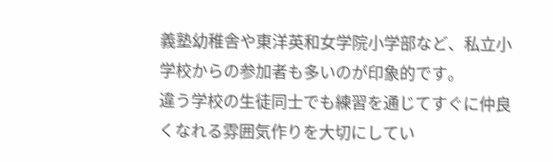義塾幼稚舎や東洋英和女学院小学部など、私立小学校からの参加者も多いのが印象的です。
違う学校の生徒同士でも練習を通じてすぐに仲良くなれる雰囲気作りを大切にしてい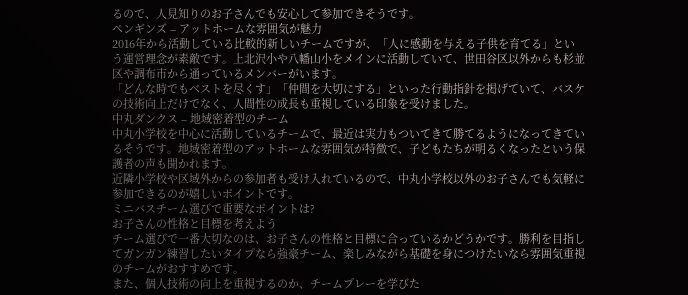るので、人見知りのお子さんでも安心して参加できそうです。
ペンギンズ – アットホームな雰囲気が魅力
2016年から活動している比較的新しいチームですが、「人に感動を与える子供を育てる」という運営理念が素敵です。上北沢小や八幡山小をメインに活動していて、世田谷区以外からも杉並区や調布市から通っているメンバーがいます。
「どんな時でもベストを尽くす」「仲間を大切にする」といった行動指針を掲げていて、バスケの技術向上だけでなく、人間性の成長も重視している印象を受けました。
中丸ダンクス – 地域密着型のチーム
中丸小学校を中心に活動しているチームで、最近は実力もついてきて勝てるようになってきているそうです。地域密着型のアットホームな雰囲気が特徴で、子どもたちが明るくなったという保護者の声も聞かれます。
近隣小学校や区域外からの参加者も受け入れているので、中丸小学校以外のお子さんでも気軽に参加できるのが嬉しいポイントです。
ミニバスチーム選びで重要なポイントは?
お子さんの性格と目標を考えよう
チーム選びで一番大切なのは、お子さんの性格と目標に合っているかどうかです。勝利を目指してガンガン練習したいタイプなら強豪チーム、楽しみながら基礎を身につけたいなら雰囲気重視のチームがおすすめです。
また、個人技術の向上を重視するのか、チームプレーを学びた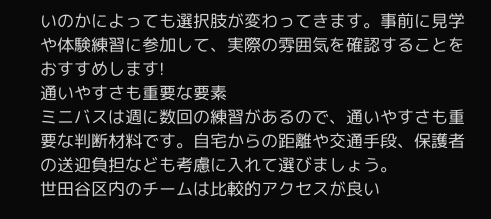いのかによっても選択肢が変わってきます。事前に見学や体験練習に参加して、実際の雰囲気を確認することをおすすめします!
通いやすさも重要な要素
ミニバスは週に数回の練習があるので、通いやすさも重要な判断材料です。自宅からの距離や交通手段、保護者の送迎負担なども考慮に入れて選びましょう。
世田谷区内のチームは比較的アクセスが良い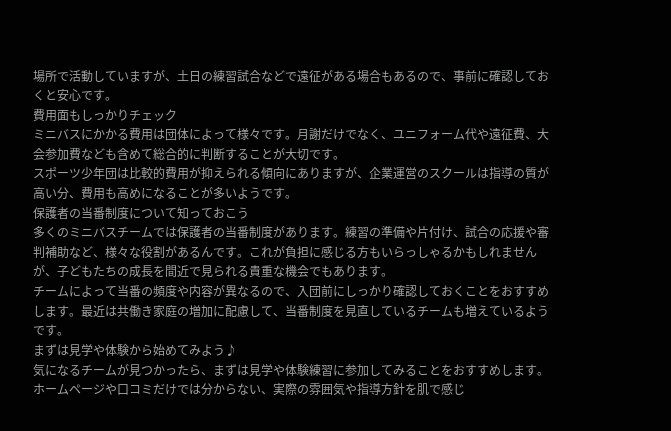場所で活動していますが、土日の練習試合などで遠征がある場合もあるので、事前に確認しておくと安心です。
費用面もしっかりチェック
ミニバスにかかる費用は団体によって様々です。月謝だけでなく、ユニフォーム代や遠征費、大会参加費なども含めて総合的に判断することが大切です。
スポーツ少年団は比較的費用が抑えられる傾向にありますが、企業運営のスクールは指導の質が高い分、費用も高めになることが多いようです。
保護者の当番制度について知っておこう
多くのミニバスチームでは保護者の当番制度があります。練習の準備や片付け、試合の応援や審判補助など、様々な役割があるんです。これが負担に感じる方もいらっしゃるかもしれませんが、子どもたちの成長を間近で見られる貴重な機会でもあります。
チームによって当番の頻度や内容が異なるので、入団前にしっかり確認しておくことをおすすめします。最近は共働き家庭の増加に配慮して、当番制度を見直しているチームも増えているようです。
まずは見学や体験から始めてみよう♪
気になるチームが見つかったら、まずは見学や体験練習に参加してみることをおすすめします。ホームページや口コミだけでは分からない、実際の雰囲気や指導方針を肌で感じ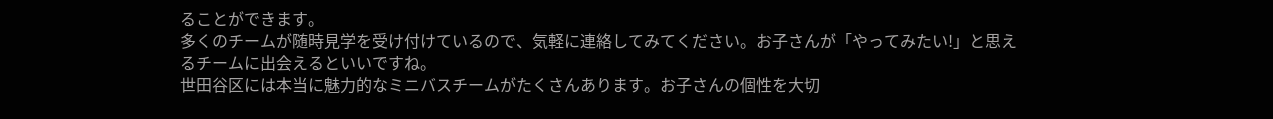ることができます。
多くのチームが随時見学を受け付けているので、気軽に連絡してみてください。お子さんが「やってみたい!」と思えるチームに出会えるといいですね。
世田谷区には本当に魅力的なミニバスチームがたくさんあります。お子さんの個性を大切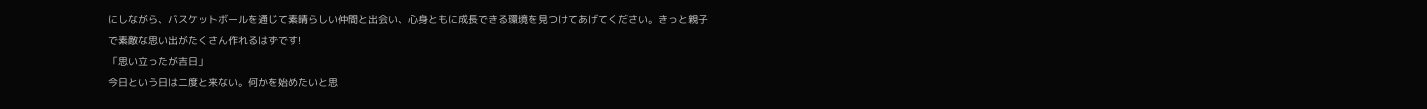にしながら、バスケットボールを通じて素晴らしい仲間と出会い、心身ともに成長できる環境を見つけてあげてください。きっと親子で素敵な思い出がたくさん作れるはずです!
「思い立ったが吉日」
今日という日は二度と来ない。何かを始めたいと思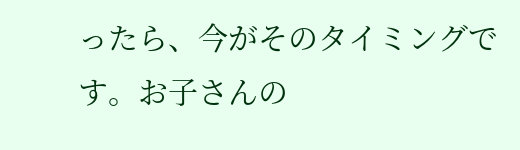ったら、今がそのタイミングです。お子さんの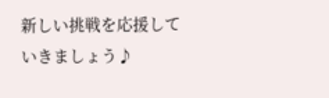新しい挑戦を応援していきましょう♪